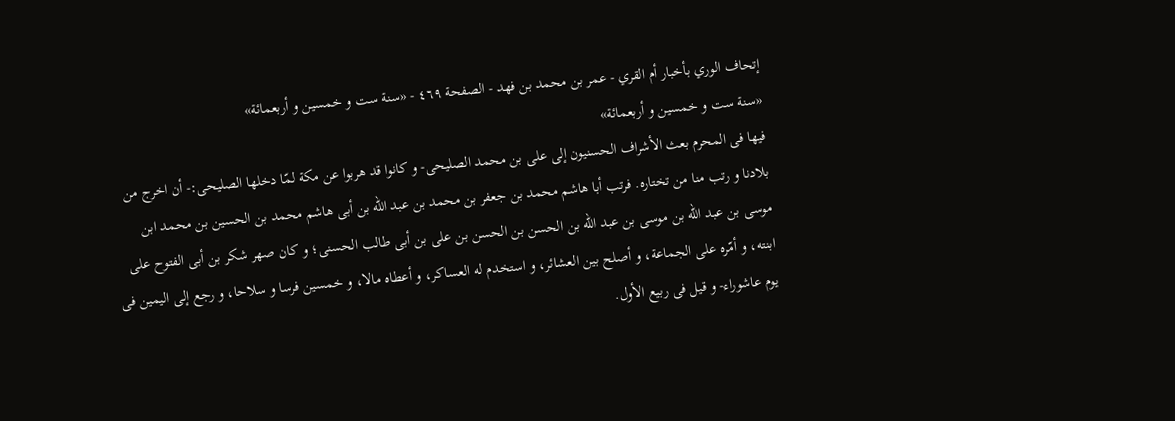إتحاف الوري بأخبار أم القري - عمر بن محمد بن فهد - الصفحة ٤٦٩ - «سنة ست و خمسين و أربعمائة»
«سنة ست و خمسين و أربعمائة»
فيها فى المحرم بعث الأشراف الحسنيون إلى على بن محمد الصليحى- و كانوا قد هربوا عن مكة لمّا دخلها الصليحى:- أن اخرج من بلادنا و رتب منا من تختاره. فرتب أبا هاشم محمد بن جعفر بن محمد بن عبد اللّه بن أبى هاشم محمد بن الحسين بن محمد ابن موسى بن عبد اللّه بن موسى بن عبد اللّه بن الحسن بن الحسن بن على بن أبى طالب الحسنى؛ و كان صهر شكر بن أبى الفتوح على ابنته، و أمّره على الجماعة، و أصلح بين العشائر، و استخدم له العساكر، و أعطاه مالا، و خمسين فرسا و سلاحا، و رجع إلى اليمين فى يوم عاشوراء- و قيل فى ربيع الأول.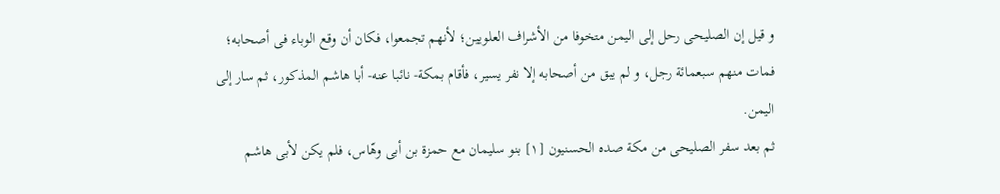و قيل إن الصليحى رحل إلى اليمن متخوفا من الأشراف العلويين؛ لأنهم تجمعوا، فكان أن وقع الوباء فى أصحابه؛ فمات منهم سبعمائة رجل، و لم يبق من أصحابه إلا نفر يسير، فأقام بمكة- نائبا عنه- أبا هاشم المذكور، ثم سار إلى اليمن.
ثم بعد سفر الصليحى من مكة صده الحسنيون [١] بنو سليمان مع حمزة بن أبى وهّاس، فلم يكن لأبى هاشم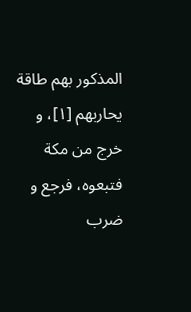المذكور بهم طاقة يحاربهم [١]، و خرج من مكة فتبعوه، فرجع و ضرب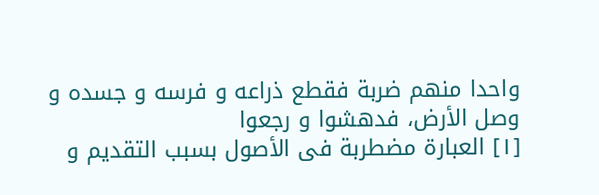واحدا منهم ضربة فقطع ذراعه و فرسه و جسده و وصل الأرض، فدهشوا و رجعوا
[١] العبارة مضطربة فى الأصول بسبب التقديم و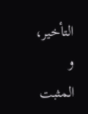التأخير، و المثبت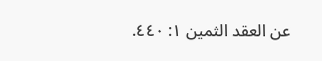عن العقد الثمين ١: ٤٤٠.